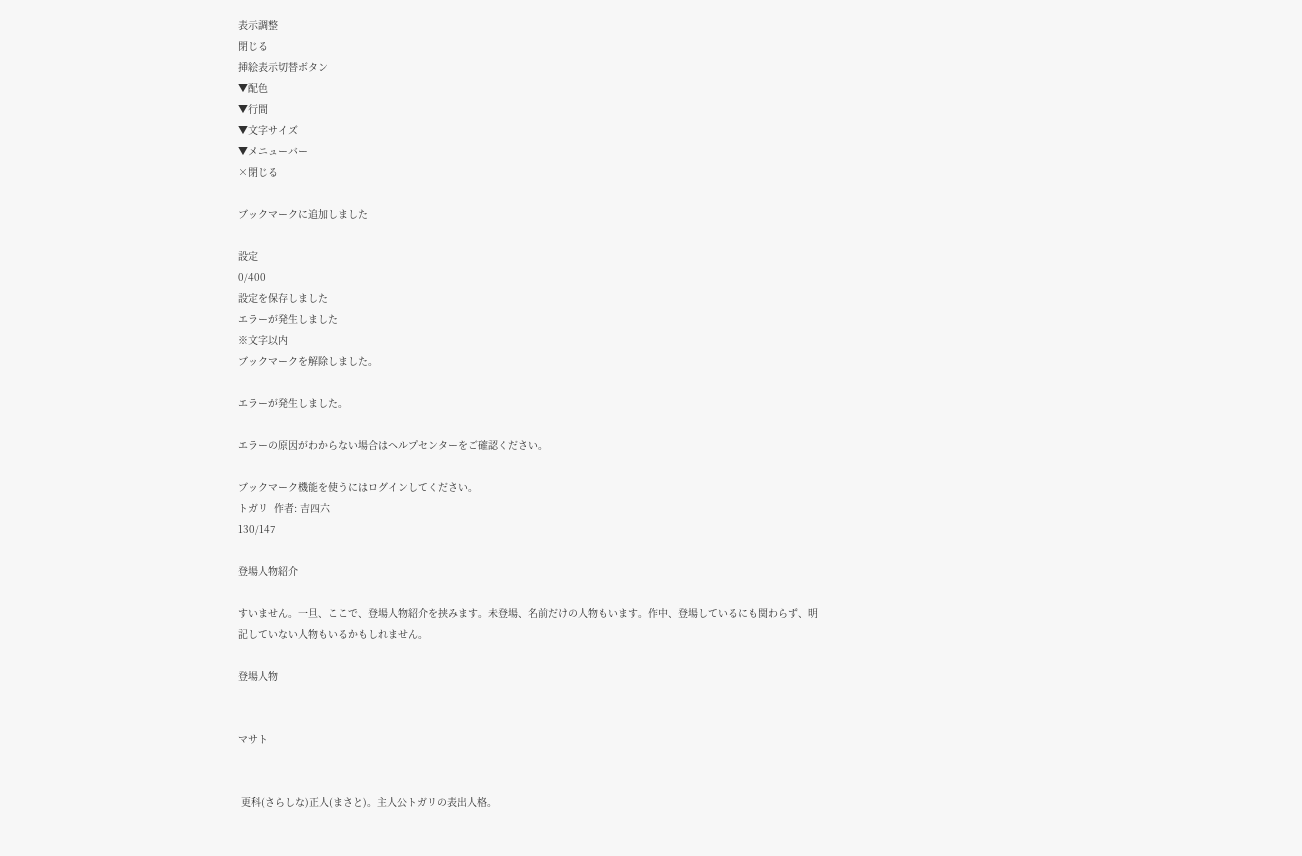表示調整
閉じる
挿絵表示切替ボタン
▼配色
▼行間
▼文字サイズ
▼メニューバー
×閉じる

ブックマークに追加しました

設定
0/400
設定を保存しました
エラーが発生しました
※文字以内
ブックマークを解除しました。

エラーが発生しました。

エラーの原因がわからない場合はヘルプセンターをご確認ください。

ブックマーク機能を使うにはログインしてください。
トガリ  作者: 吉四六
130/147

登場人物紹介

すいません。一旦、ここで、登場人物紹介を挟みます。未登場、名前だけの人物もいます。作中、登場しているにも関わらず、明記していない人物もいるかもしれません。

登場人物


マサト


 更科(さらしな)正人(まさと)。主人公トガリの表出人格。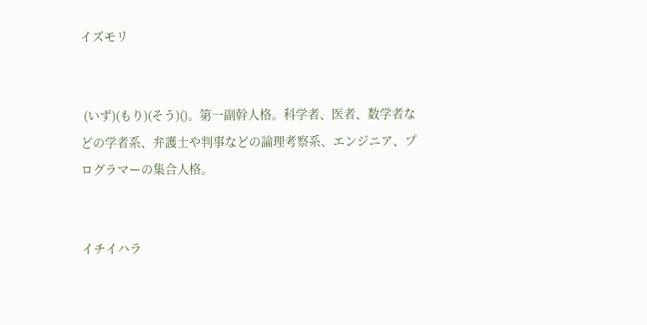イズモリ


 (いず)(もり)(そう)()。第一副幹人格。科学者、医者、数学者などの学者系、弁護士や判事などの論理考察系、エンジニア、プログラマーの集合人格。


イチイハラ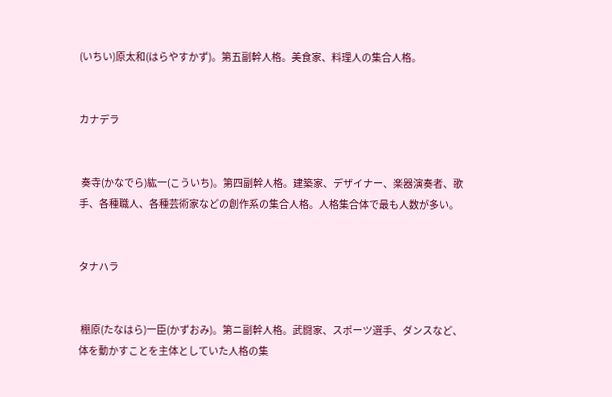(いちい)原太和(はらやすかず)。第五副幹人格。美食家、料理人の集合人格。


カナデラ


 奏寺(かなでら)紘一(こういち)。第四副幹人格。建築家、デザイナー、楽器演奏者、歌手、各種職人、各種芸術家などの創作系の集合人格。人格集合体で最も人数が多い。


タナハラ


 棚原(たなはら)一臣(かずおみ)。第ニ副幹人格。武闘家、スポーツ選手、ダンスなど、体を動かすことを主体としていた人格の集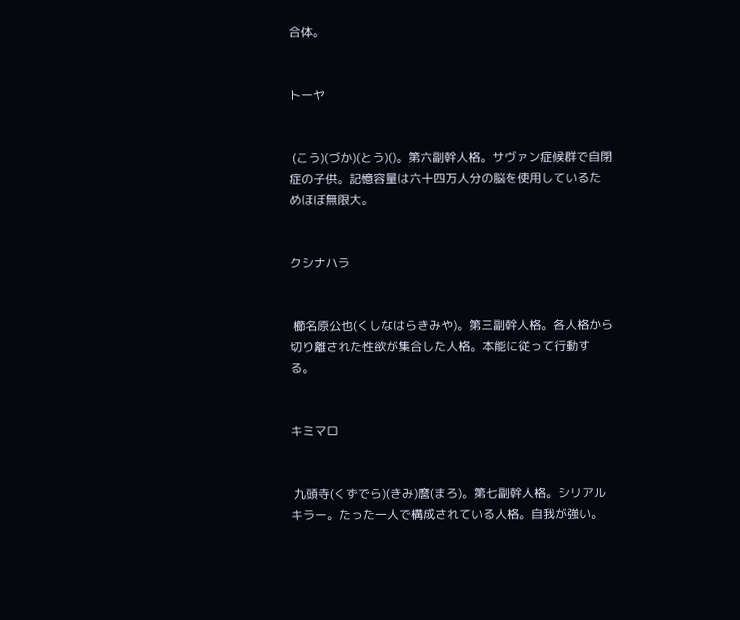合体。


トーヤ


 (こう)(づか)(とう)()。第六副幹人格。サヴァン症候群で自閉症の子供。記憶容量は六十四万人分の脳を使用しているためほぼ無限大。


クシナハラ


 櫛名原公也(くしなはらきみや)。第三副幹人格。各人格から切り離された性欲が集合した人格。本能に従って行動する。


キミマロ


 九頭寺(くずでら)(きみ)麿(まろ)。第七副幹人格。シリアルキラー。たった一人で構成されている人格。自我が強い。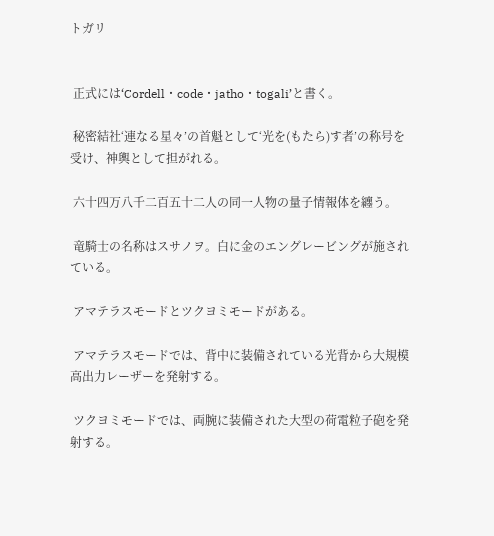トガリ


 正式には‘Cordell・code・jatho・togali’と書く。

 秘密結社‘連なる星々’の首魁として‘光を(もたら)す者’の称号を受け、神輿として担がれる。

 六十四万八千二百五十二人の同一人物の量子情報体を纏う。

 竜騎士の名称はスサノヲ。白に金のエングレービングが施されている。

 アマテラスモードとツクヨミモードがある。

 アマテラスモードでは、背中に装備されている光背から大規模高出力レーザーを発射する。

 ツクヨミモードでは、両腕に装備された大型の荷電粒子砲を発射する。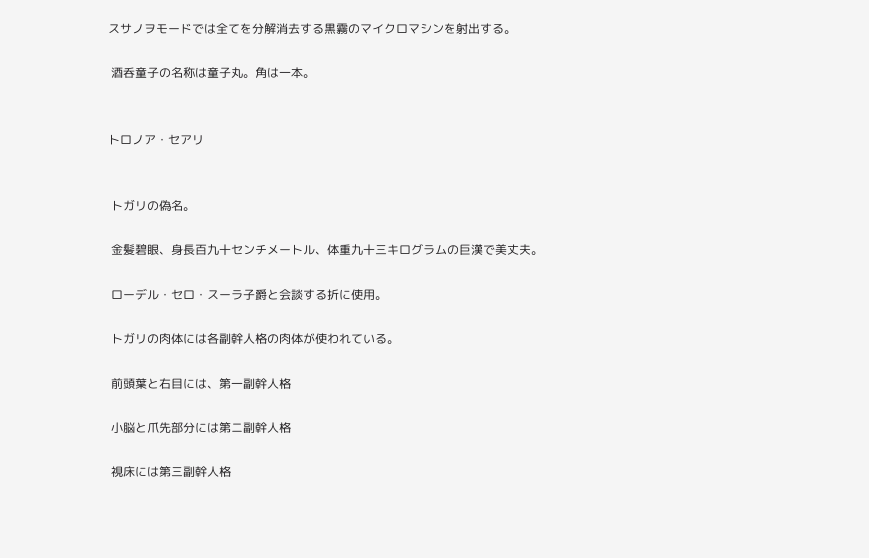スサノヲモードでは全てを分解消去する黒霧のマイクロマシンを射出する。

 酒呑童子の名称は童子丸。角は一本。


トロノア・セアリ


 トガリの偽名。

 金髪碧眼、身長百九十センチメートル、体重九十三キログラムの巨漢で美丈夫。

 ローデル・セロ・スーラ子爵と会談する折に使用。

 トガリの肉体には各副幹人格の肉体が使われている。

 前頭葉と右目には、第一副幹人格

 小脳と爪先部分には第ニ副幹人格

 視床には第三副幹人格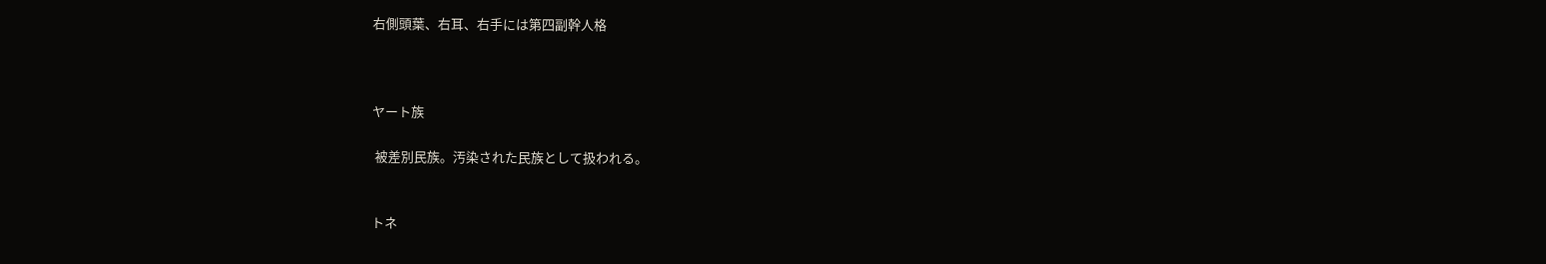右側頭葉、右耳、右手には第四副幹人格



ヤート族

 被差別民族。汚染された民族として扱われる。


トネ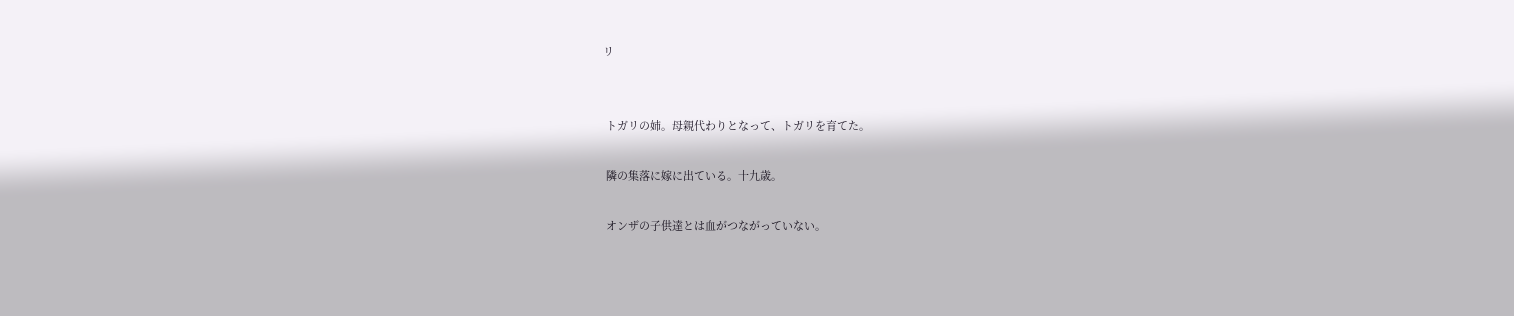リ


 トガリの姉。母親代わりとなって、トガリを育てた。

 隣の集落に嫁に出ている。十九歳。

 オンザの子供達とは血がつながっていない。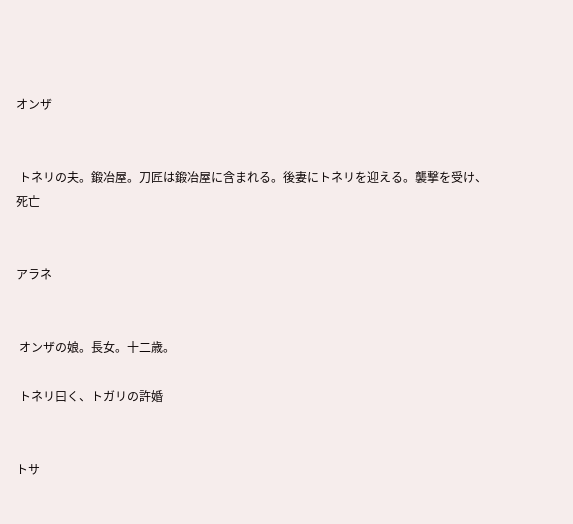オンザ


 トネリの夫。鍛冶屋。刀匠は鍛冶屋に含まれる。後妻にトネリを迎える。襲撃を受け、死亡


アラネ


 オンザの娘。長女。十二歳。

 トネリ曰く、トガリの許婚


トサ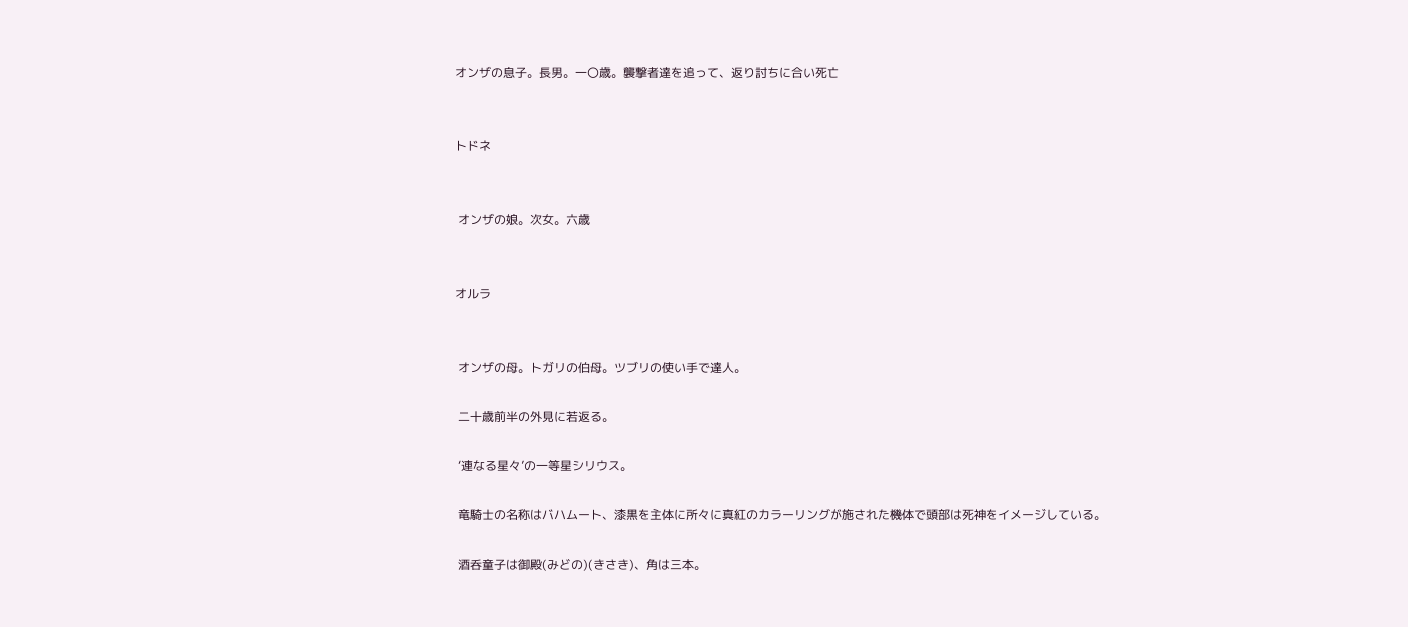オンザの息子。長男。一〇歳。襲撃者達を追って、返り討ちに合い死亡


トドネ


 オンザの娘。次女。六歳


オルラ


 オンザの母。トガリの伯母。ツブリの使い手で達人。

 二十歳前半の外見に若返る。

 ‘連なる星々’の一等星シリウス。

 竜騎士の名称はバハムート、漆黒を主体に所々に真紅のカラーリングが施された機体で頭部は死神をイメージしている。

 酒呑童子は御殿(みどの)(きさき)、角は三本。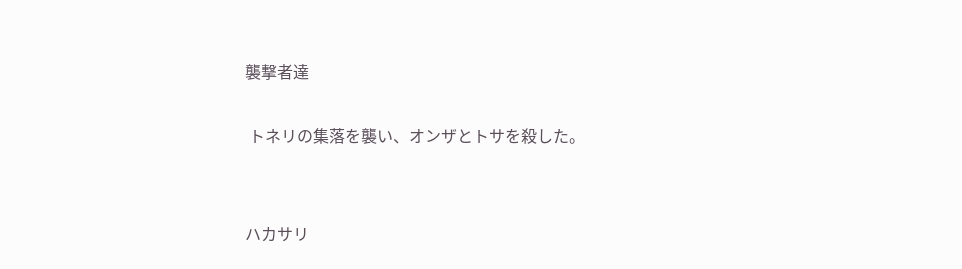襲撃者達

 トネリの集落を襲い、オンザとトサを殺した。


ハカサリ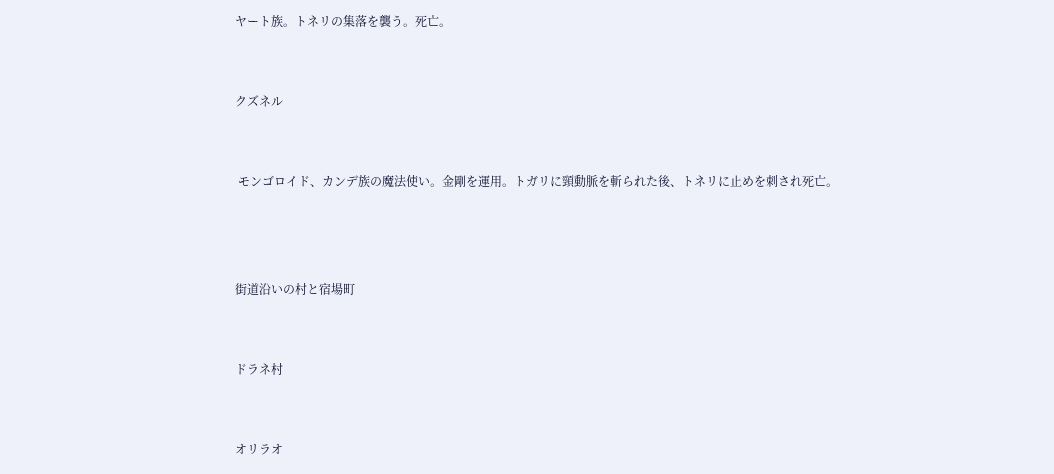ヤート族。トネリの集落を襲う。死亡。


クズネル


 モンゴロイド、カンデ族の魔法使い。金剛を運用。トガリに頸動脈を斬られた後、トネリに止めを刺され死亡。



街道沿いの村と宿場町


ドラネ村


オリラオ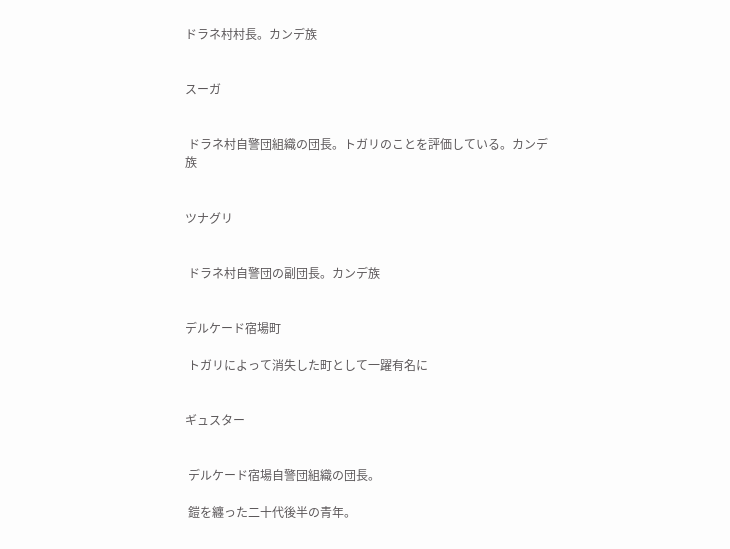ドラネ村村長。カンデ族


スーガ


 ドラネ村自警団組織の団長。トガリのことを評価している。カンデ族


ツナグリ


 ドラネ村自警団の副団長。カンデ族


デルケード宿場町

 トガリによって消失した町として一躍有名に


ギュスター


 デルケード宿場自警団組織の団長。

 鎧を纏った二十代後半の青年。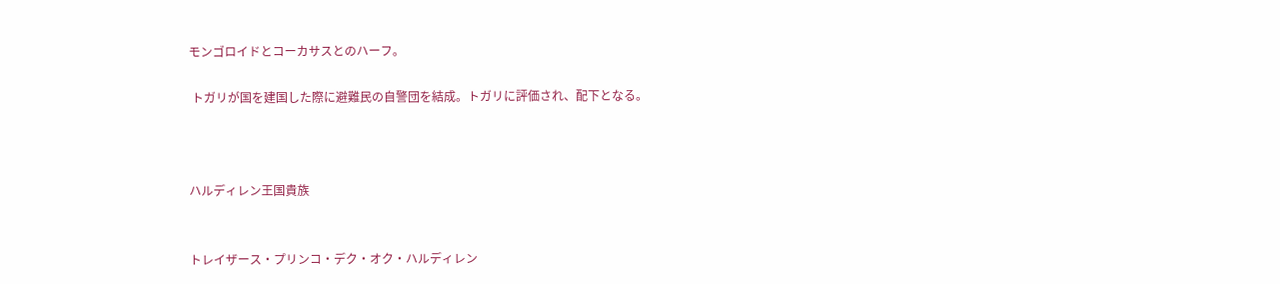モンゴロイドとコーカサスとのハーフ。

 トガリが国を建国した際に避難民の自警団を結成。トガリに評価され、配下となる。



ハルディレン王国貴族


トレイザース・プリンコ・デク・オク・ハルディレン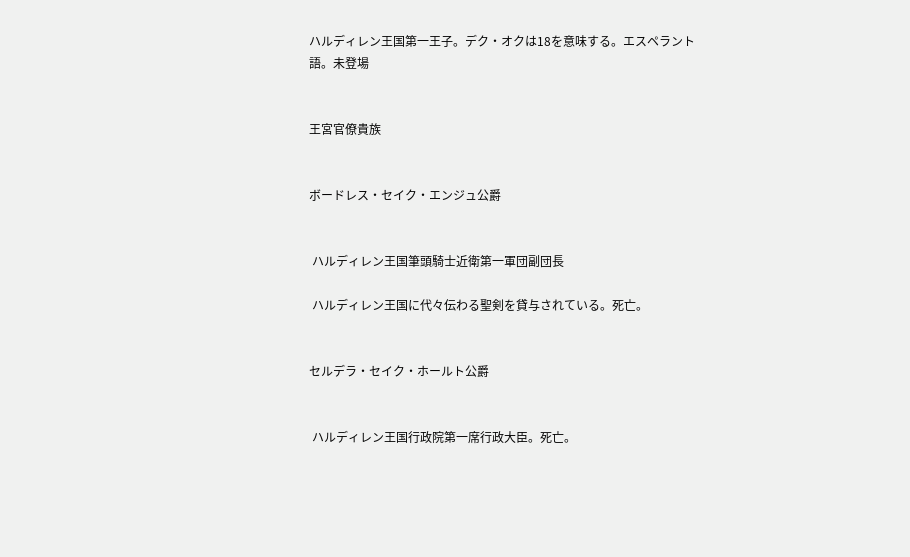ハルディレン王国第一王子。デク・オクは18を意味する。エスペラント語。未登場


王宮官僚貴族


ボードレス・セイク・エンジュ公爵


 ハルディレン王国筆頭騎士近衛第一軍団副団長

 ハルディレン王国に代々伝わる聖剣を貸与されている。死亡。


セルデラ・セイク・ホールト公爵


 ハルディレン王国行政院第一席行政大臣。死亡。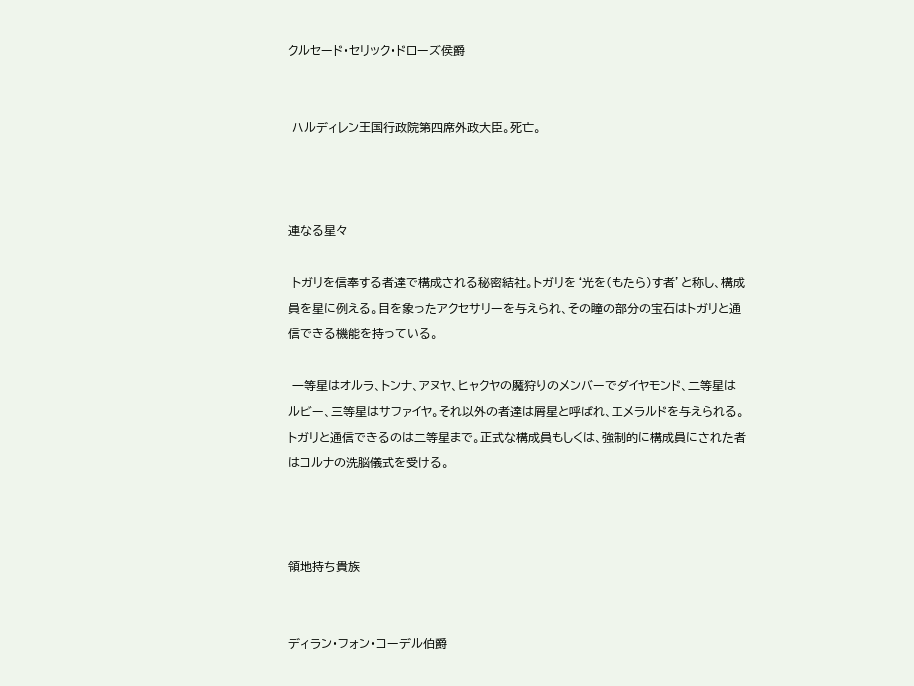クルセード・セリック・ドローズ侯爵


 ハルディレン王国行政院第四席外政大臣。死亡。



連なる星々

 トガリを信奉する者達で構成される秘密結社。トガリを‘光を(もたら)す者’と称し、構成員を星に例える。目を象ったアクセサリーを与えられ、その瞳の部分の宝石はトガリと通信できる機能を持っている。

 一等星はオルラ、トンナ、アヌヤ、ヒャクヤの魔狩りのメンバーでダイヤモンド、二等星はルビー、三等星はサファイヤ。それ以外の者達は屑星と呼ばれ、エメラルドを与えられる。トガリと通信できるのは二等星まで。正式な構成員もしくは、強制的に構成員にされた者はコルナの洗脳儀式を受ける。



領地持ち貴族


ディラン・フォン・コーデル伯爵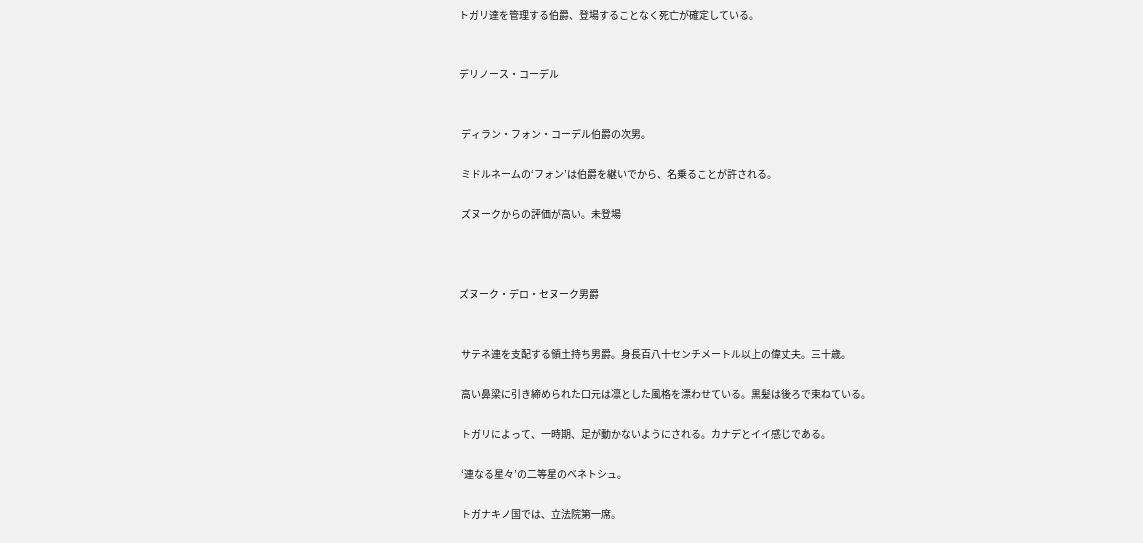トガリ達を管理する伯爵、登場することなく死亡が確定している。


デリノース・コーデル


 ディラン・フォン・コーデル伯爵の次男。

 ミドルネームの‘フォン’は伯爵を継いでから、名乗ることが許される。

 ズヌークからの評価が高い。未登場



ズヌーク・デロ・セヌーク男爵


 サテネ連を支配する領土持ち男爵。身長百八十センチメートル以上の偉丈夫。三十歳。

 高い鼻梁に引き締められた口元は凛とした風格を漂わせている。黒髪は後ろで束ねている。

 トガリによって、一時期、足が動かないようにされる。カナデとイイ感じである。

 ‘連なる星々’の二等星のベネトシュ。

 トガナキノ国では、立法院第一席。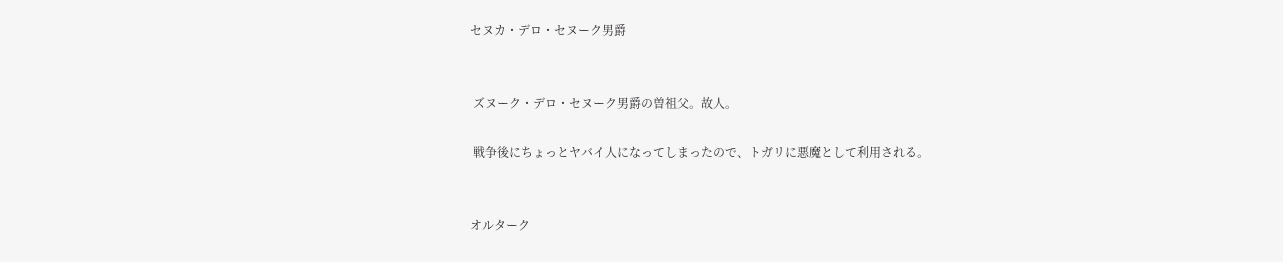セヌカ・デロ・セヌーク男爵


 ズヌーク・デロ・セヌーク男爵の曽祖父。故人。

 戦争後にちょっとヤバイ人になってしまったので、トガリに悪魔として利用される。


オルターク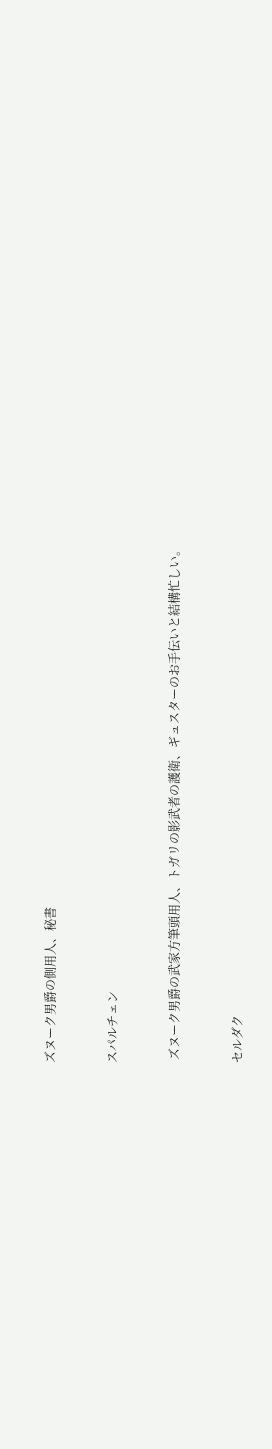ズヌーク男爵の側用人、秘書


スパルチェン


 ズヌーク男爵の武家方筆頭用人、トガリの影武者の護衛、ギュスターのお手伝いと結構忙しい。


セルダク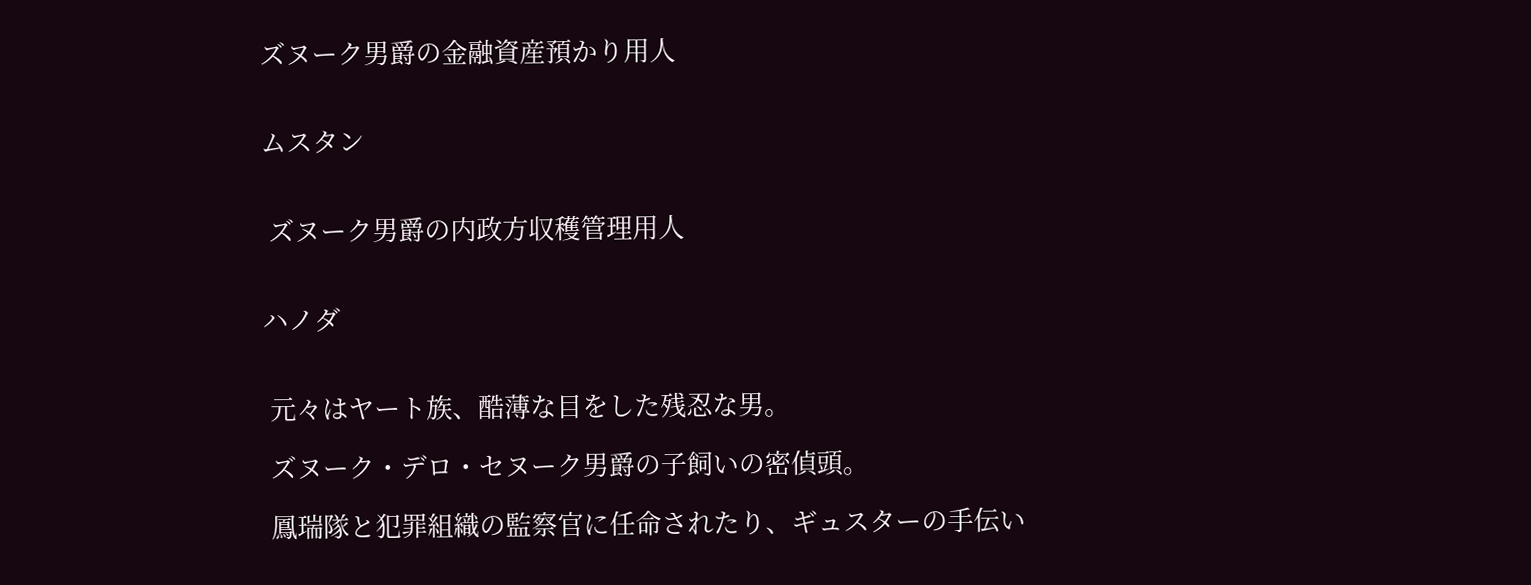ズヌーク男爵の金融資産預かり用人


ムスタン


 ズヌーク男爵の内政方収穫管理用人


ハノダ


 元々はヤート族、酷薄な目をした残忍な男。

 ズヌーク・デロ・セヌーク男爵の子飼いの密偵頭。

 鳳瑞隊と犯罪組織の監察官に任命されたり、ギュスターの手伝い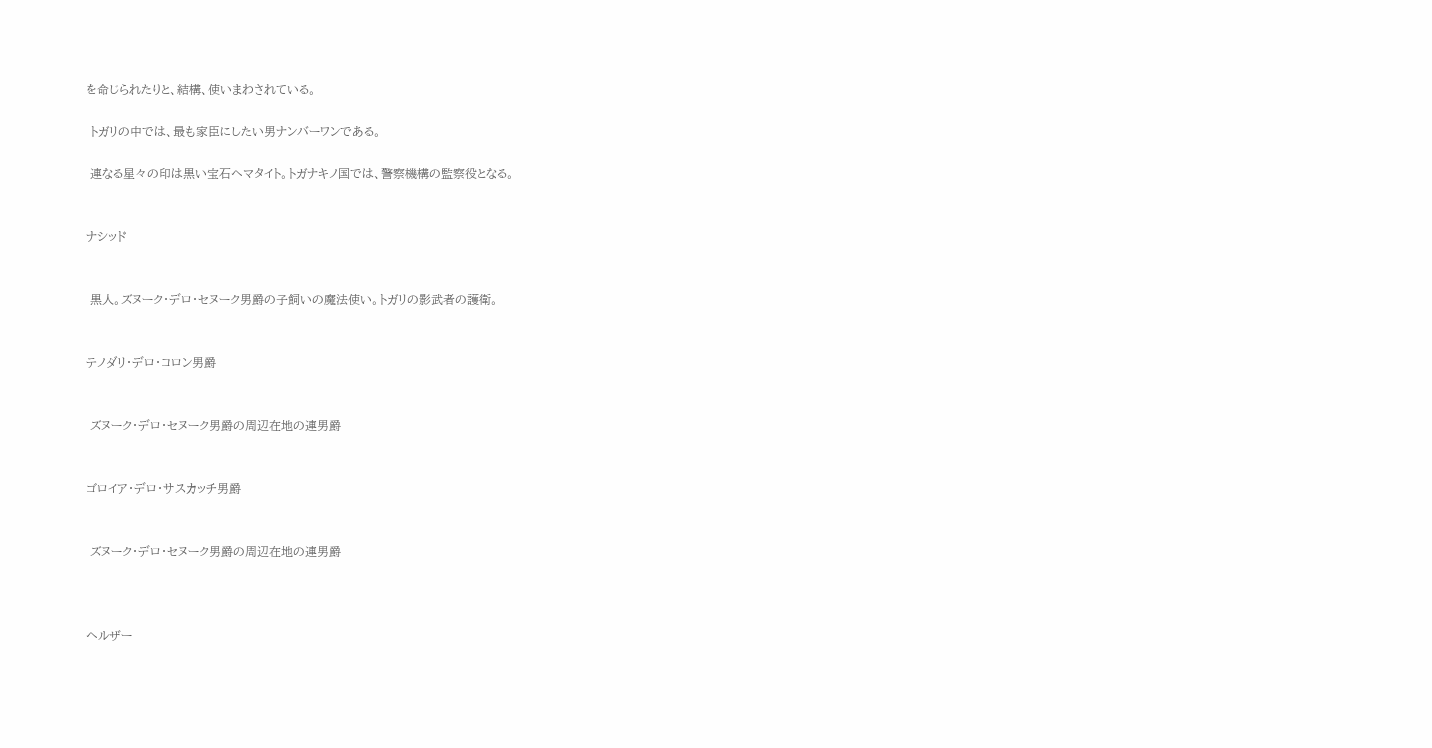を命じられたりと、結構、使いまわされている。

 トガリの中では、最も家臣にしたい男ナンバーワンである。

 連なる星々の印は黒い宝石ヘマタイト。トガナキノ国では、警察機構の監察役となる。


ナシッド


 黒人。ズヌーク・デロ・セヌーク男爵の子飼いの魔法使い。トガリの影武者の護衛。


テノダリ・デロ・コロン男爵


 ズヌーク・デロ・セヌーク男爵の周辺在地の連男爵


ゴロイア・デロ・サスカッチ男爵


 ズヌーク・デロ・セヌーク男爵の周辺在地の連男爵



ヘルザー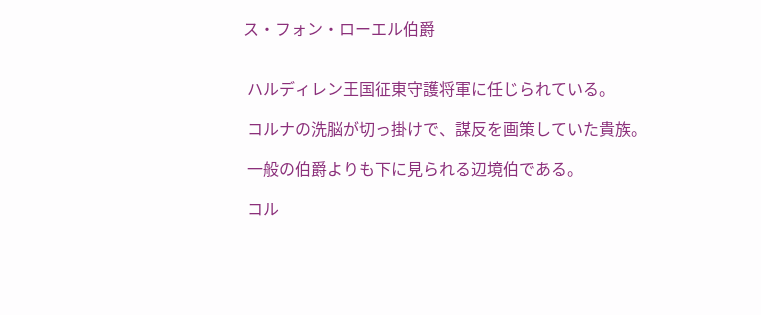ス・フォン・ローエル伯爵


 ハルディレン王国征東守護将軍に任じられている。

 コルナの洗脳が切っ掛けで、謀反を画策していた貴族。

 一般の伯爵よりも下に見られる辺境伯である。

 コル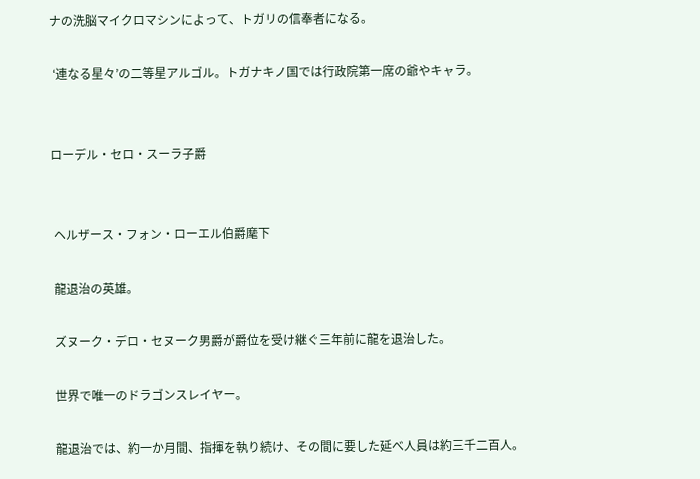ナの洗脳マイクロマシンによって、トガリの信奉者になる。

 ‘連なる星々’の二等星アルゴル。トガナキノ国では行政院第一席の爺やキャラ。


ローデル・セロ・スーラ子爵


 ヘルザース・フォン・ローエル伯爵麾下

 龍退治の英雄。

 ズヌーク・デロ・セヌーク男爵が爵位を受け継ぐ三年前に龍を退治した。

 世界で唯一のドラゴンスレイヤー。

 龍退治では、約一か月間、指揮を執り続け、その間に要した延べ人員は約三千二百人。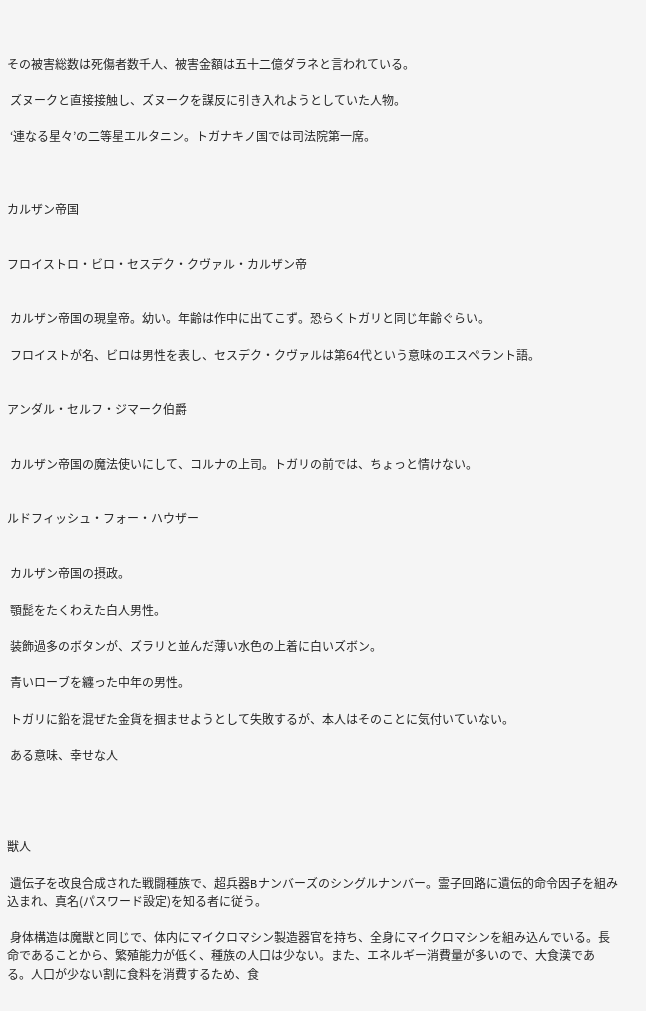その被害総数は死傷者数千人、被害金額は五十二億ダラネと言われている。

 ズヌークと直接接触し、ズヌークを謀反に引き入れようとしていた人物。

 ‘連なる星々’の二等星エルタニン。トガナキノ国では司法院第一席。



カルザン帝国


フロイストロ・ビロ・セスデク・クヴァル・カルザン帝


 カルザン帝国の現皇帝。幼い。年齢は作中に出てこず。恐らくトガリと同じ年齢ぐらい。

 フロイストが名、ビロは男性を表し、セスデク・クヴァルは第64代という意味のエスペラント語。


アンダル・セルフ・ジマーク伯爵


 カルザン帝国の魔法使いにして、コルナの上司。トガリの前では、ちょっと情けない。


ルドフィッシュ・フォー・ハウザー


 カルザン帝国の摂政。

 顎髭をたくわえた白人男性。

 装飾過多のボタンが、ズラリと並んだ薄い水色の上着に白いズボン。

 青いローブを纏った中年の男性。

 トガリに鉛を混ぜた金貨を掴ませようとして失敗するが、本人はそのことに気付いていない。

 ある意味、幸せな人




獣人

 遺伝子を改良合成された戦闘種族で、超兵器Bナンバーズのシングルナンバー。霊子回路に遺伝的命令因子を組み込まれ、真名(パスワード設定)を知る者に従う。

 身体構造は魔獣と同じで、体内にマイクロマシン製造器官を持ち、全身にマイクロマシンを組み込んでいる。長命であることから、繁殖能力が低く、種族の人口は少ない。また、エネルギー消費量が多いので、大食漢である。人口が少ない割に食料を消費するため、食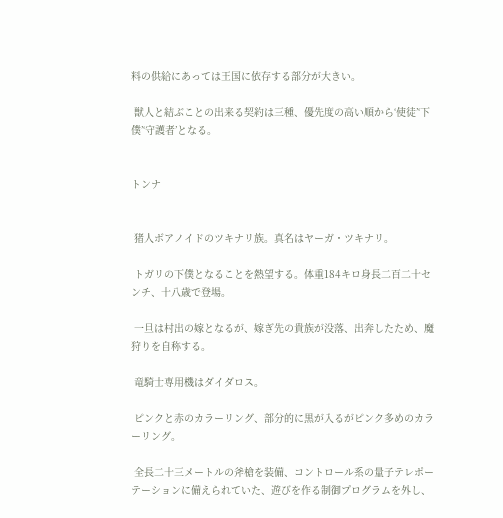料の供給にあっては王国に依存する部分が大きい。

 獣人と結ぶことの出来る契約は三種、優先度の高い順から‘使徒’‘下僕’‘守護者’となる。


トンナ


 猪人ボアノイドのツキナリ族。真名はヤーガ・ツキナリ。

 トガリの下僕となることを熱望する。体重184キロ身長二百二十センチ、十八歳で登場。

 一旦は村出の嫁となるが、嫁ぎ先の貴族が没落、出奔したため、魔狩りを自称する。

 竜騎士専用機はダイダロス。

 ピンクと赤のカラーリング、部分的に黒が入るがピンク多めのカラーリング。

 全長二十三メートルの斧槍を装備、コントロール系の量子テレポーテーションに備えられていた、遊びを作る制御プログラムを外し、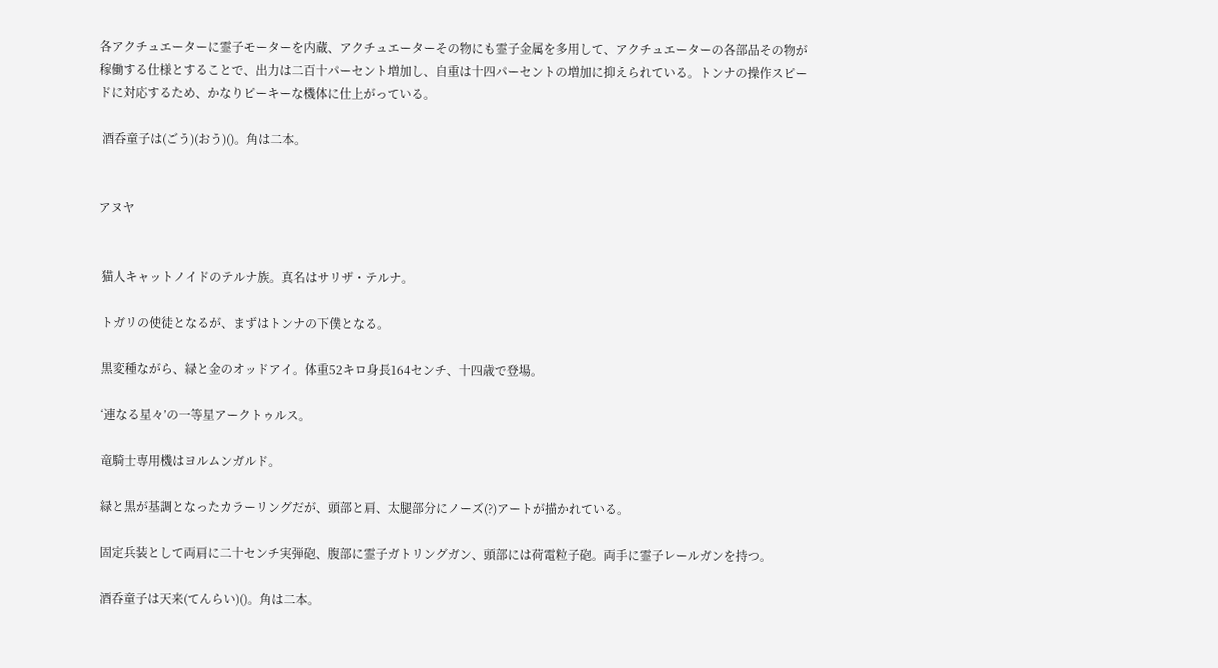各アクチュエーターに霊子モーターを内蔵、アクチュエーターその物にも霊子金属を多用して、アクチュエーターの各部品その物が稼働する仕様とすることで、出力は二百十パーセント増加し、自重は十四パーセントの増加に抑えられている。トンナの操作スピードに対応するため、かなりピーキーな機体に仕上がっている。

 酒呑童子は(ごう)(おう)()。角は二本。


アヌヤ


 猫人キャットノイドのテルナ族。真名はサリザ・テルナ。

 トガリの使徒となるが、まずはトンナの下僕となる。

 黒変種ながら、緑と金のオッドアイ。体重52キロ身長164センチ、十四歳で登場。

 ‘連なる星々’の一等星アークトゥルス。

 竜騎士専用機はヨルムンガルド。

 緑と黒が基調となったカラーリングだが、頭部と肩、太腿部分にノーズ(?)アートが描かれている。

 固定兵装として両肩に二十センチ実弾砲、腹部に霊子ガトリングガン、頭部には荷電粒子砲。両手に霊子レールガンを持つ。

 酒呑童子は天来(てんらい)()。角は二本。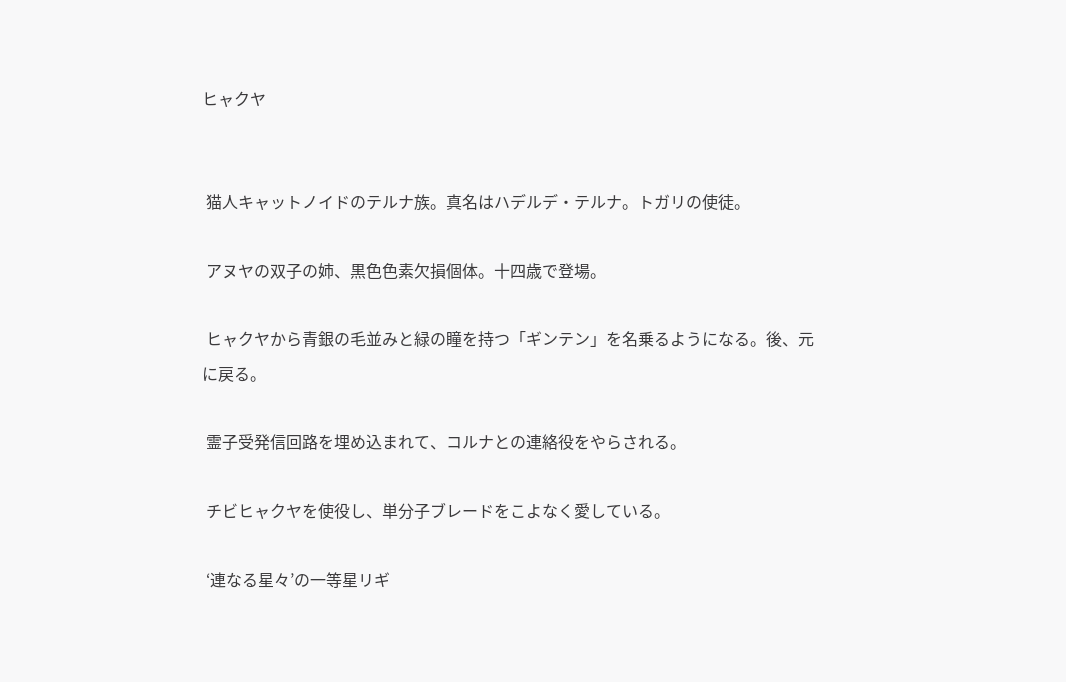ヒャクヤ


 猫人キャットノイドのテルナ族。真名はハデルデ・テルナ。トガリの使徒。

 アヌヤの双子の姉、黒色色素欠損個体。十四歳で登場。

 ヒャクヤから青銀の毛並みと緑の瞳を持つ「ギンテン」を名乗るようになる。後、元に戻る。

 霊子受発信回路を埋め込まれて、コルナとの連絡役をやらされる。

 チビヒャクヤを使役し、単分子ブレードをこよなく愛している。

 ‘連なる星々’の一等星リギ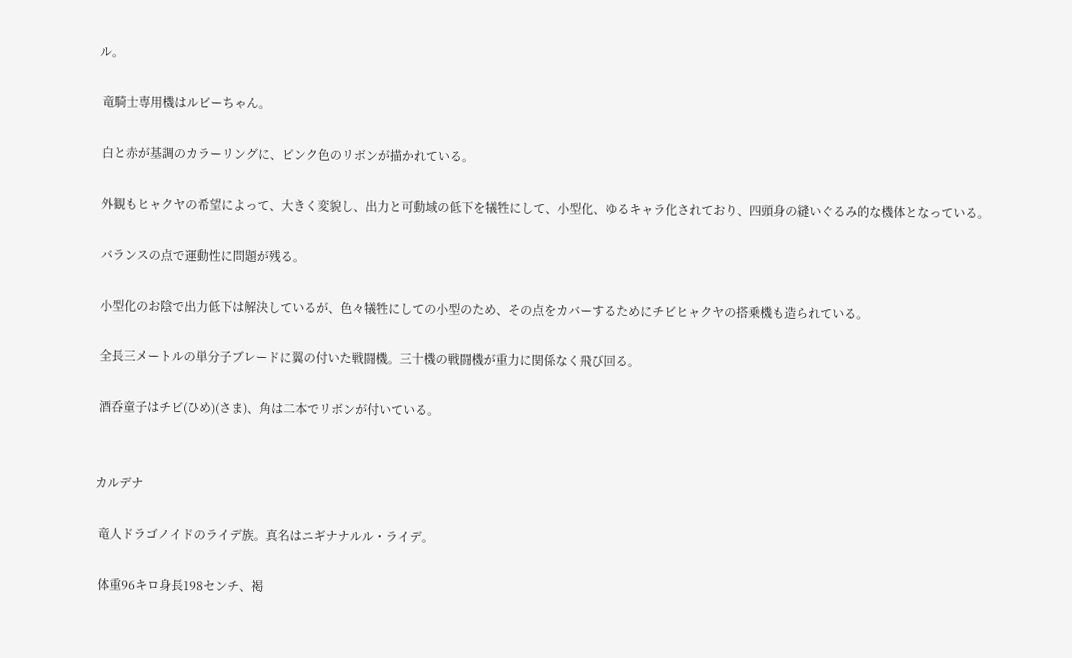ル。

 竜騎士専用機はルビーちゃん。

 白と赤が基調のカラーリングに、ピンク色のリボンが描かれている。

 外観もヒャクヤの希望によって、大きく変貌し、出力と可動域の低下を犠牲にして、小型化、ゆるキャラ化されており、四頭身の縫いぐるみ的な機体となっている。

 バランスの点で運動性に問題が残る。

 小型化のお陰で出力低下は解決しているが、色々犠牲にしての小型のため、その点をカバーするためにチビヒャクヤの搭乗機も造られている。

 全長三メートルの単分子ブレードに翼の付いた戦闘機。三十機の戦闘機が重力に関係なく飛び回る。

 酒呑童子はチビ(ひめ)(さま)、角は二本でリボンが付いている。


カルデナ

 竜人ドラゴノイドのライデ族。真名はニギナナルル・ライデ。

 体重96キロ身長198センチ、褐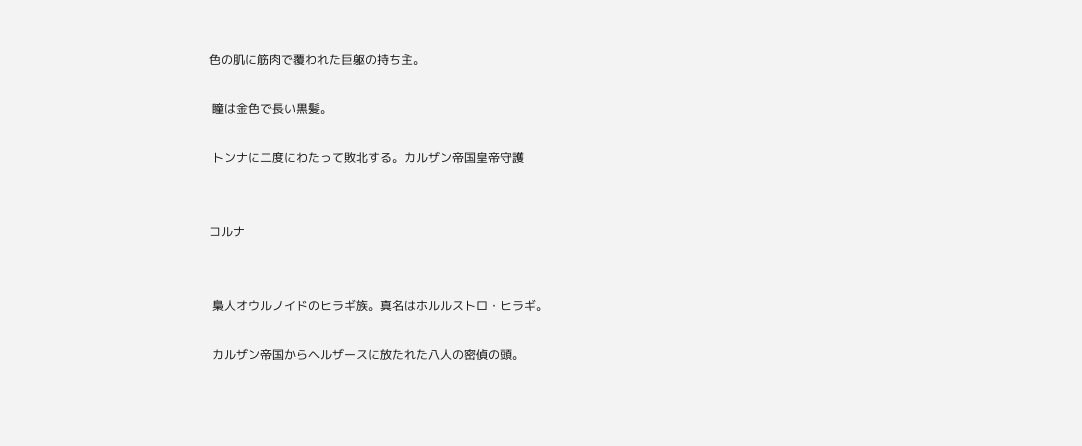色の肌に筋肉で覆われた巨躯の持ち主。

 瞳は金色で長い黒髪。

 トンナに二度にわたって敗北する。カルザン帝国皇帝守護


コルナ


 梟人オウルノイドのヒラギ族。真名はホルルストロ・ヒラギ。

 カルザン帝国からヘルザースに放たれた八人の密偵の頭。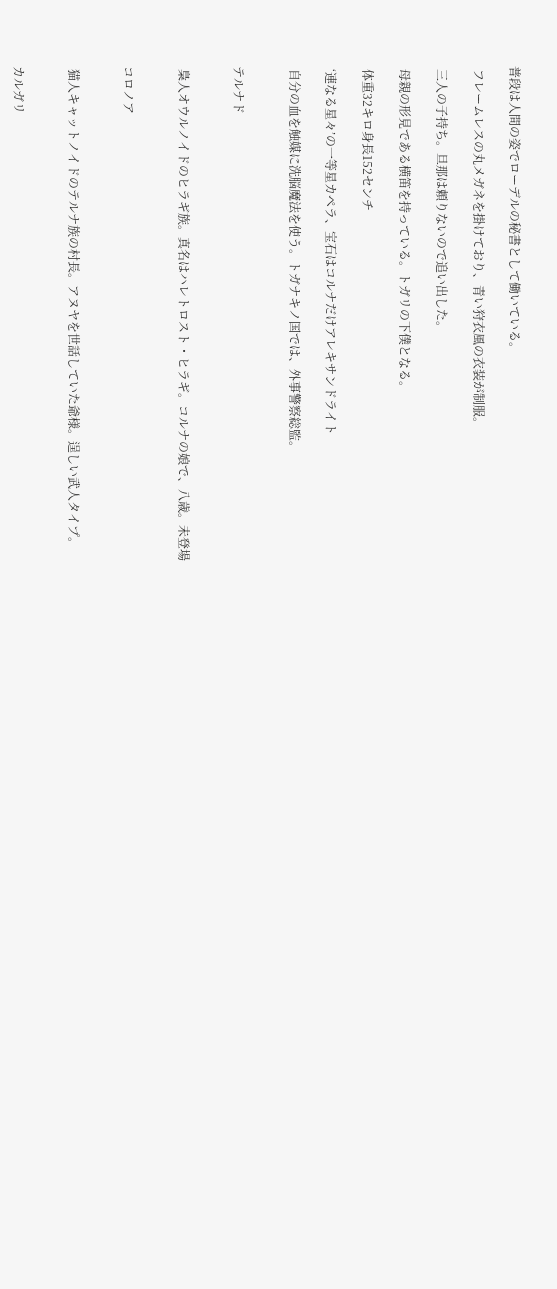普段は人間の姿でローデルの秘書として働いている。

 フレームレスの丸メガネを掛けており、青い狩衣風の衣装が制服。

 三人の子持ち。旦那は頼りないので追い出した。

 母親の形見である横笛を持っている。トガリの下僕となる。

 体重32キロ身長152センチ

 ‘連なる星々’の一等星カペラ、宝石はコルナだけアレキサンドライト

 自分の血を触媒に洗脳魔法を使う。トガナキノ国では、外事警察総監。


テルナド


 梟人オウルノイドのヒラギ族。真名はハレトロスト・ヒラギ。コルナの娘で、八歳。未登場


コロノア


 猫人キャットノイドのテルナ族の村長。アヌヤを世話していた爺様。逞しい武人タイプ。


カルガリ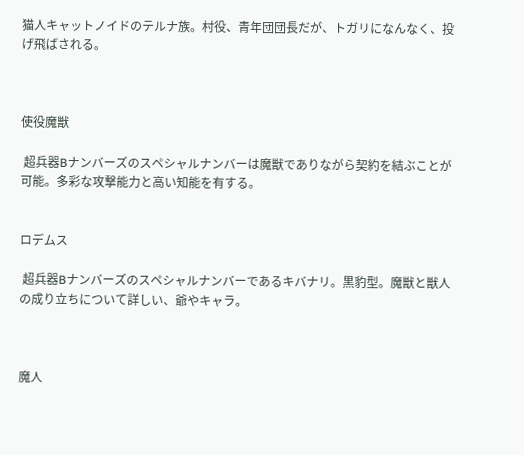猫人キャットノイドのテルナ族。村役、青年団団長だが、トガリになんなく、投げ飛ばされる。



使役魔獣

 超兵器Bナンバーズのスペシャルナンバーは魔獣でありながら契約を結ぶことが可能。多彩な攻撃能力と高い知能を有する。


ロデムス

 超兵器Bナンバーズのスペシャルナンバーであるキバナリ。黒豹型。魔獣と獣人の成り立ちについて詳しい、爺やキャラ。



魔人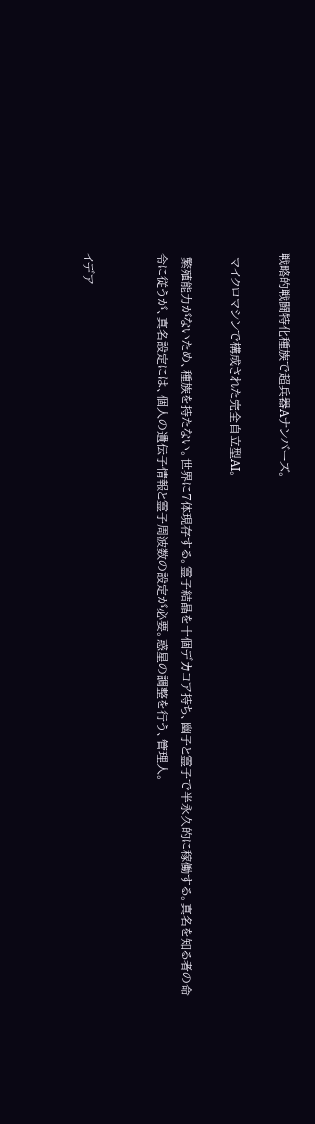戦略的戦闘特化種族で超兵器Aナンバーズ。

 マイクロマシンで構成された完全自立型AI。

 繁殖能力がないため、種族を持たない。世界に7体現存する。霊子結晶を十個デカコア持ち、幽子と霊子で半永久的に稼働する。真名を知る者の命令に従うが、真名設定には、個人の遺伝子情報と霊子周波数の設定が必要。惑星の調整を行う、管理人。


イデア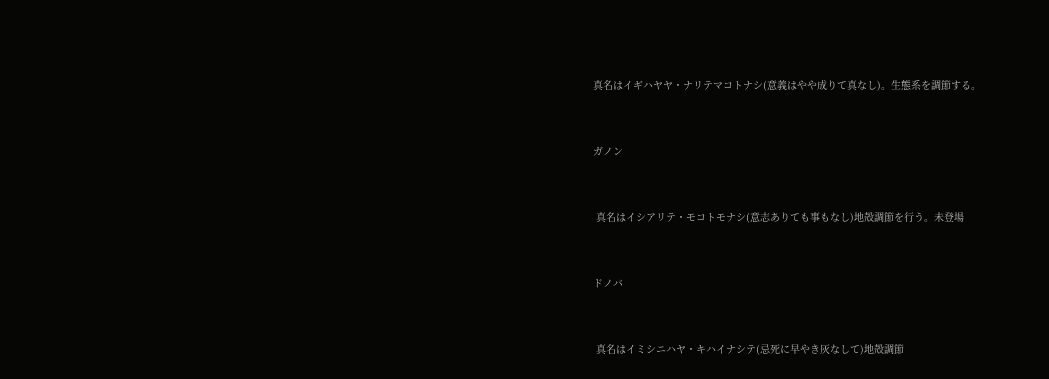真名はイギハヤヤ・ナリテマコトナシ(意義はやや成りて真なし)。生態系を調節する。


ガノン


 真名はイシアリテ・モコトモナシ(意志ありても事もなし)地殻調節を行う。未登場


ドノバ


 真名はイミシニハヤ・キハイナシテ(忌死に早やき灰なして)地殻調節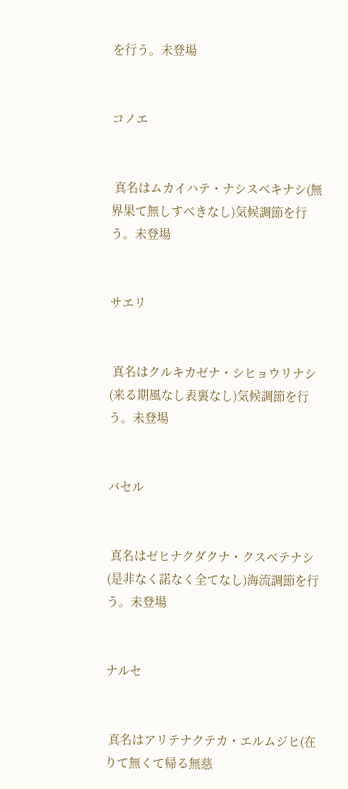を行う。未登場


コノエ


 真名はムカイハテ・ナシスベキナシ(無界果て無しすべきなし)気候調節を行う。未登場


サエリ


 真名はクルキカゼナ・シヒョウリナシ(来る期風なし表裏なし)気候調節を行う。未登場


バセル


 真名はゼヒナクダクナ・クスベテナシ(是非なく諾なく全てなし)海流調節を行う。未登場


ナルセ


 真名はアリテナクテカ・エルムジヒ(在りて無くて帰る無慈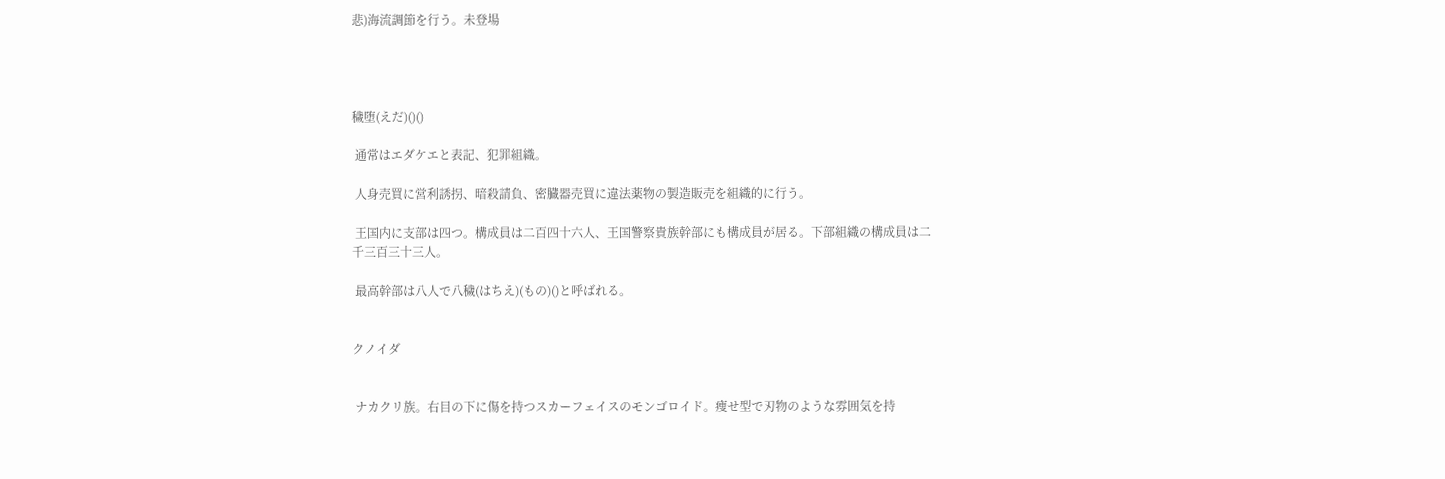悲)海流調節を行う。未登場




穢堕(えだ)()()

 通常はエダケエと表記、犯罪組織。

 人身売買に営利誘拐、暗殺請負、密臓器売買に違法薬物の製造販売を組織的に行う。

 王国内に支部は四つ。構成員は二百四十六人、王国警察貴族幹部にも構成員が居る。下部組織の構成員は二千三百三十三人。

 最高幹部は八人で八穢(はちえ)(もの)()と呼ばれる。


クノイダ


 ナカクリ族。右目の下に傷を持つスカーフェイスのモンゴロイド。痩せ型で刃物のような雰囲気を持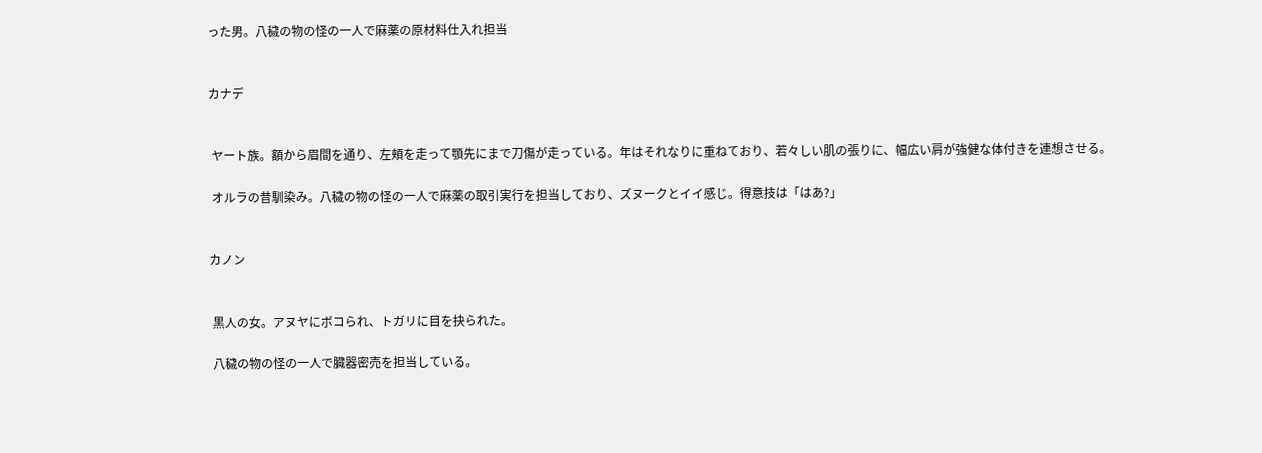った男。八穢の物の怪の一人で麻薬の原材料仕入れ担当


カナデ


 ヤート族。額から眉間を通り、左頬を走って顎先にまで刀傷が走っている。年はそれなりに重ねており、若々しい肌の張りに、幅広い肩が強健な体付きを連想させる。

 オルラの昔馴染み。八穢の物の怪の一人で麻薬の取引実行を担当しており、ズヌークとイイ感じ。得意技は「はあ?」


カノン


 黒人の女。アヌヤにボコられ、トガリに目を抉られた。

 八穢の物の怪の一人で臓器密売を担当している。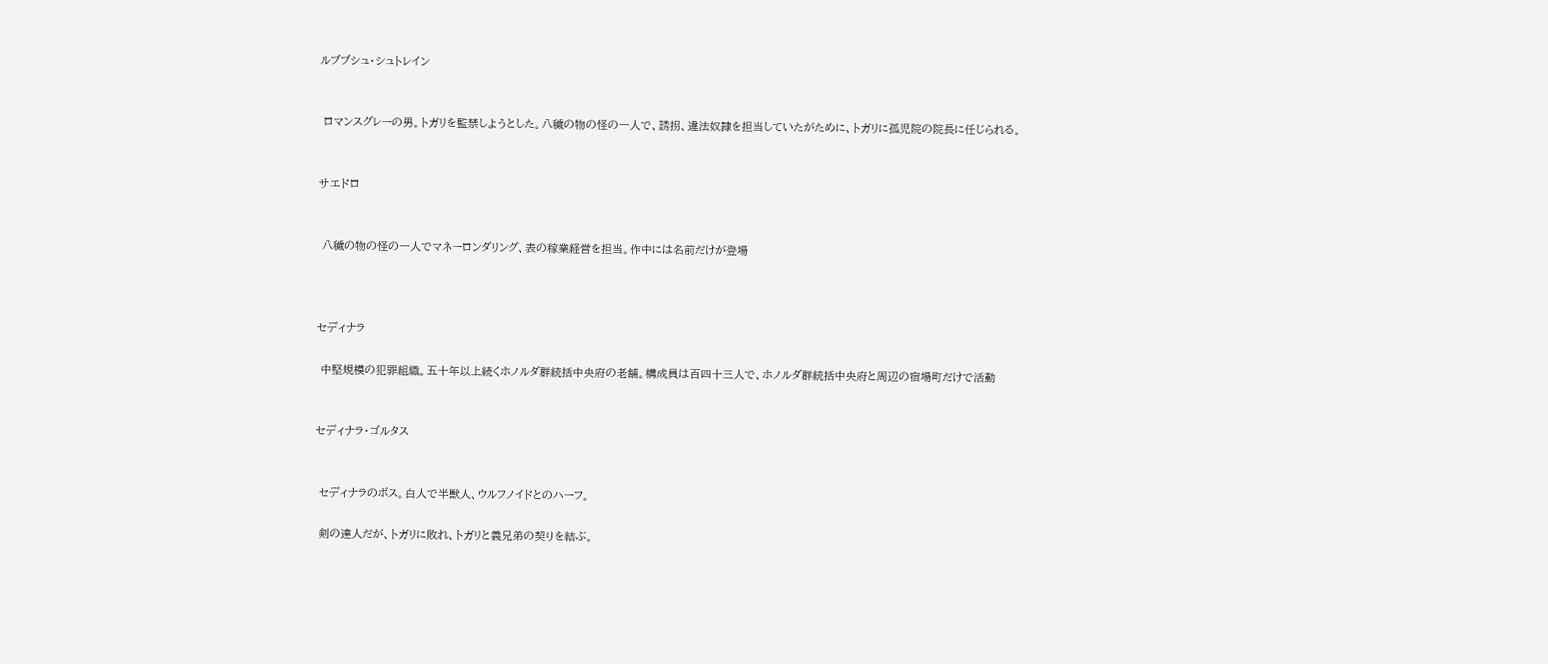ルブブシュ・シュトレイン


 ロマンスグレーの男。トガリを監禁しようとした。八穢の物の怪の一人で、誘拐、違法奴隷を担当していたがために、トガリに孤児院の院長に任じられる。


サエドロ


 八穢の物の怪の一人でマネーロンダリング、表の稼業経営を担当。作中には名前だけが登場



セディナラ

 中堅規模の犯罪組織。五十年以上続くホノルダ群統括中央府の老舗。構成員は百四十三人で、ホノルダ群統括中央府と周辺の宿場町だけで活動


セディナラ・ゴルタス


 セディナラのボス。白人で半獣人、ウルフノイドとのハーフ。

 剣の達人だが、トガリに敗れ、トガリと義兄弟の契りを結ぶ。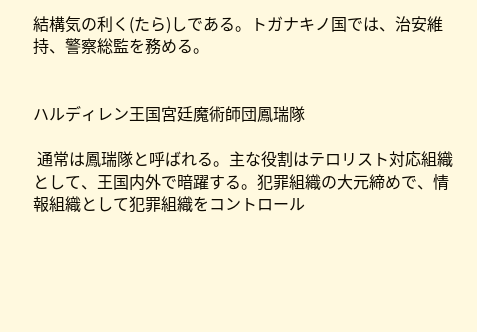結構気の利く(たら)しである。トガナキノ国では、治安維持、警察総監を務める。


ハルディレン王国宮廷魔術師団鳳瑞隊

 通常は鳳瑞隊と呼ばれる。主な役割はテロリスト対応組織として、王国内外で暗躍する。犯罪組織の大元締めで、情報組織として犯罪組織をコントロール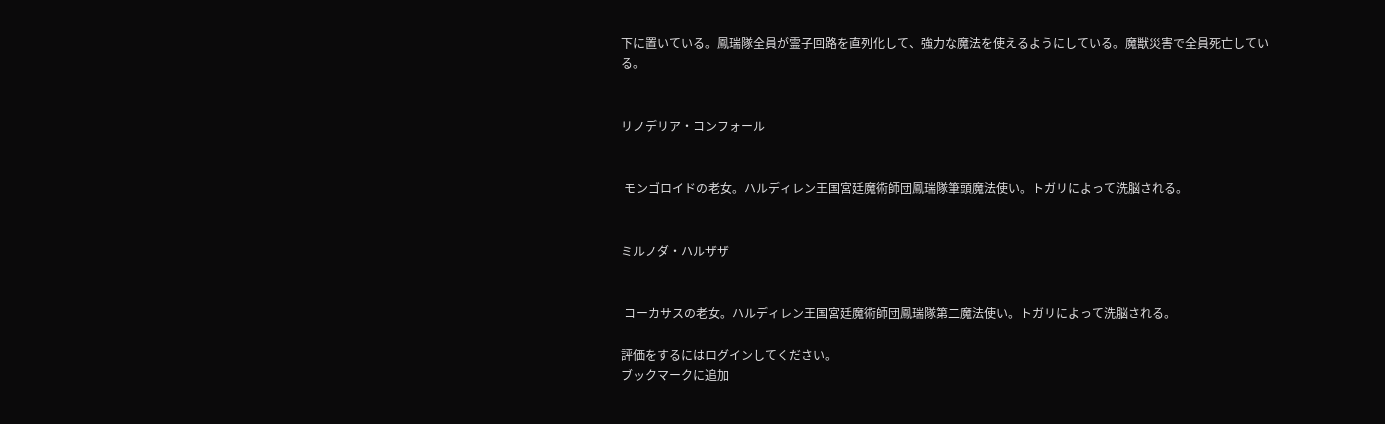下に置いている。鳳瑞隊全員が霊子回路を直列化して、強力な魔法を使えるようにしている。魔獣災害で全員死亡している。


リノデリア・コンフォール


 モンゴロイドの老女。ハルディレン王国宮廷魔術師団鳳瑞隊筆頭魔法使い。トガリによって洗脳される。


ミルノダ・ハルザザ


 コーカサスの老女。ハルディレン王国宮廷魔術師団鳳瑞隊第二魔法使い。トガリによって洗脳される。

評価をするにはログインしてください。
ブックマークに追加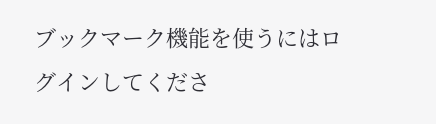ブックマーク機能を使うにはログインしてくださ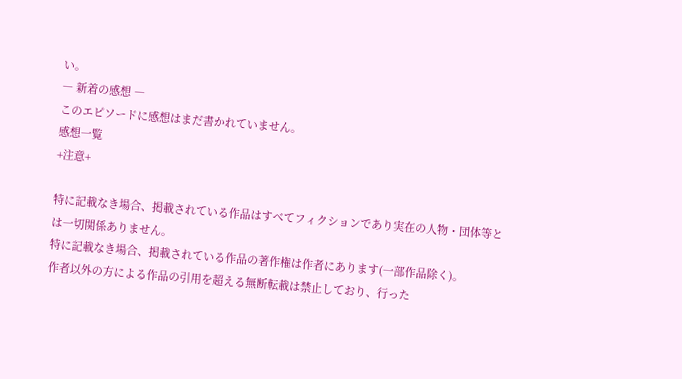い。
― 新着の感想 ―
このエピソードに感想はまだ書かれていません。
感想一覧
+注意+

特に記載なき場合、掲載されている作品はすべてフィクションであり実在の人物・団体等とは一切関係ありません。
特に記載なき場合、掲載されている作品の著作権は作者にあります(一部作品除く)。
作者以外の方による作品の引用を超える無断転載は禁止しており、行った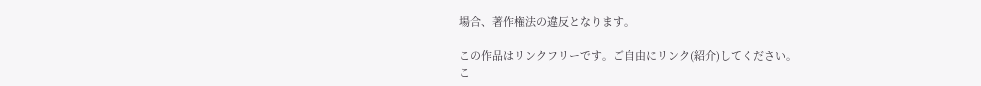場合、著作権法の違反となります。

この作品はリンクフリーです。ご自由にリンク(紹介)してください。
こ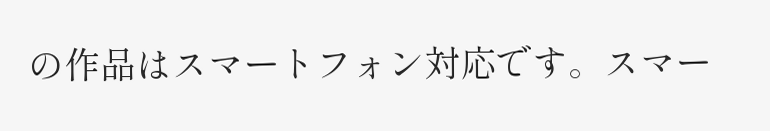の作品はスマートフォン対応です。スマー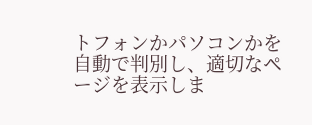トフォンかパソコンかを自動で判別し、適切なページを表示しま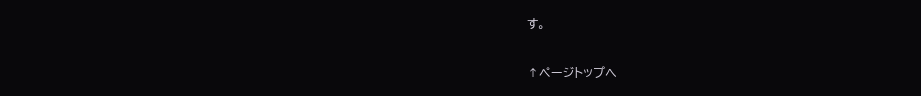す。

↑ページトップへ